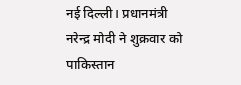नई दिल्ली। प्रधानमंत्री नरेन्द्र मोदी ने शुक्रवार को पाकिस्तान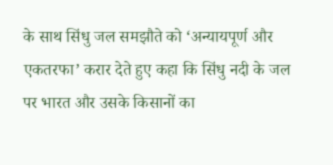के साथ सिंधु जल समझौते को ‘अन्यायपूर्ण और एकतरफा’ करार देते हुए कहा कि सिंधु नदी के जल पर भारत और उसके किसानों का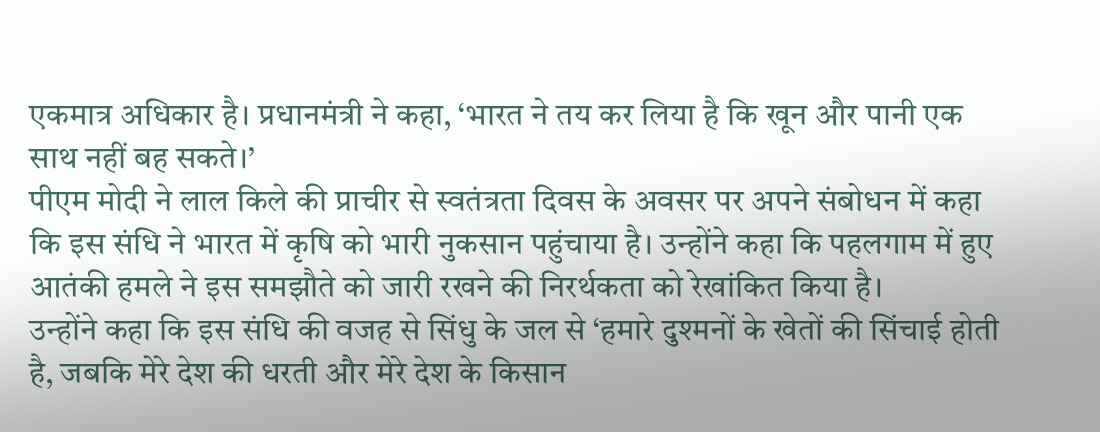एकमात्र अधिकार है। प्रधानमंत्री ने कहा, ‘भारत ने तय कर लिया है कि खून और पानी एक साथ नहीं बह सकते।’
पीएम मोदी ने लाल किले की प्राचीर से स्वतंत्रता दिवस के अवसर पर अपने संबोधन में कहा कि इस संधि ने भारत में कृषि को भारी नुकसान पहुंचाया है। उन्होंने कहा कि पहलगाम में हुए आतंकी हमले ने इस समझौते को जारी रखने की निरर्थकता को रेखांकित किया है।
उन्होंने कहा कि इस संधि की वजह से सिंधु के जल से ‘हमारे दुश्मनों के खेतों की सिंचाई होती है, जबकि मेरे देश की धरती और मेरे देश के किसान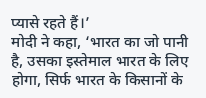प्यासे रहते हैं।’
मोदी ने कहा, ‘भारत का जो पानी है, उसका इस्तेमाल भारत के लिए होगा, सिर्फ भारत के किसानों के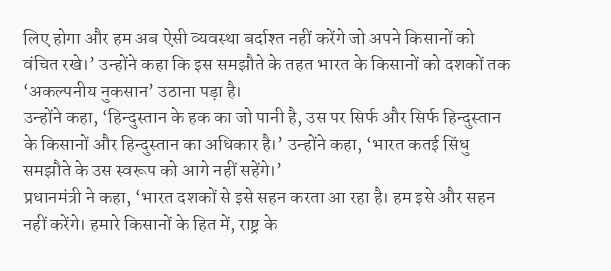लिए होगा और हम अब ऐसी व्यवस्था बर्दाश्त नहीं करेंगे जो अपने किसानों को वंचित रखे।’ उन्होंने कहा कि इस समझौते के तहत भारत के किसानों को दशकों तक ‘अकल्पनीय नुकसान’ उठाना पड़ा है।
उन्होंने कहा, ‘हिन्दुस्तान के हक का जो पानी है, उस पर सिर्फ और सिर्फ हिन्दुस्तान के किसानों और हिन्दुस्तान का अधिकार है।’ उन्होंने कहा, ‘भारत कतई सिंधु समझौते के उस स्वरूप को आगे नहीं सहेंगे।’
प्रधानमंत्री ने कहा, ‘भारत दशकों से इसे सहन करता आ रहा है। हम इसे और सहन नहीं करेंगे। हमारे किसानों के हित में, राष्ट्र के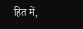हित में,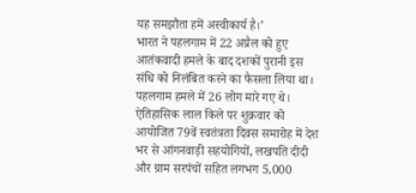यह समझौता हमें अस्वीकार्य है।’
भारत ने पहलगाम में 22 अप्रैल को हुए आतंकवादी हमले के बाद दशकों पुरानी इस संधि को निलंबित करने का फैसला लिया था। पहलगाम हमले में 26 लोग मारे गए थे।
ऐतिहासिक लाल किले पर शुक्रवार को आयोजित 79वें स्वतंत्रता दिवस समारोह में देश भर से आंगनवाड़ी सहयोगियों, लखपति दीदी और ग्राम सरपंचों सहित लगभग 5,000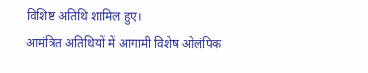विशिष्ट अतिथि शामिल हुए।
आमंत्रित अतिथियों में आगामी विशेष ओलंपिक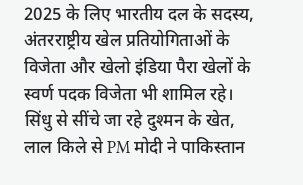2025 के लिए भारतीय दल के सदस्य, अंतरराष्ट्रीय खेल प्रतियोगिताओं के विजेता और खेलो इंडिया पैरा खेलों के स्वर्ण पदक विजेता भी शामिल रहे।
सिंधु से सींचे जा रहे दुश्मन के खेत, लाल किले से PM मोदी ने पाकिस्तान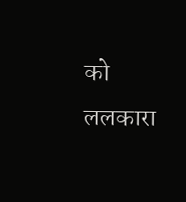को ललकारा